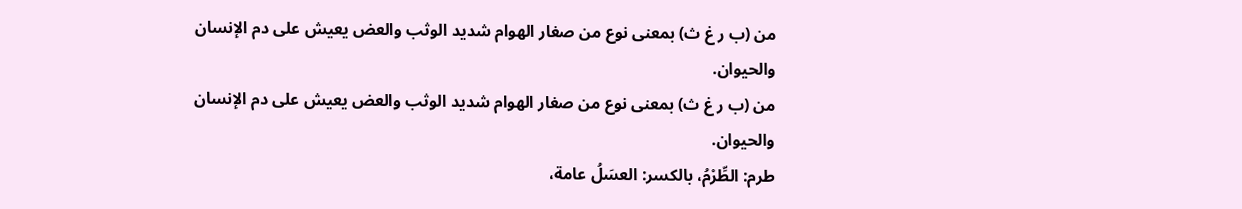من (ب ر غ ث) بمعنى نوع من صغار الهوام شديد الوثب والعض يعيش على دم الإنسان والحيوان.
من (ب ر غ ث) بمعنى نوع من صغار الهوام شديد الوثب والعض يعيش على دم الإنسان والحيوان.
طرم: الطِّرْمُ، بالكسر: العسَلُ عامة،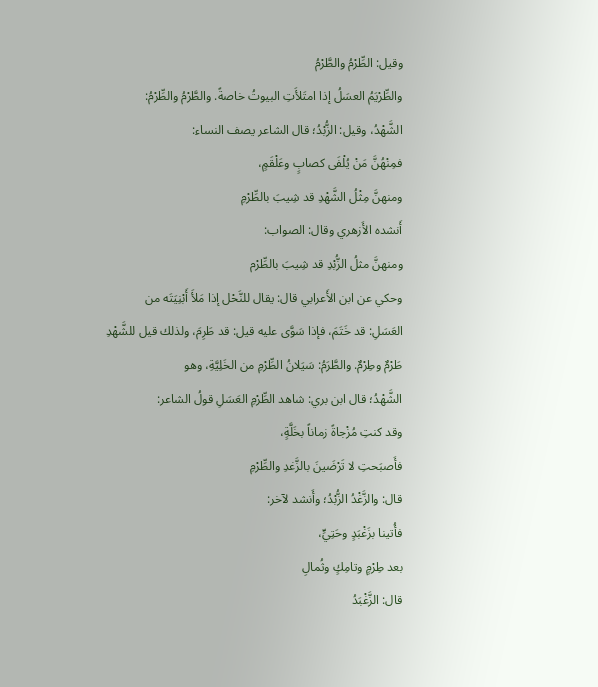وقيل: الطِّرْمُ والطَّرْمُ
والطِّرْيَمُ العسَلُ إذا امتَلأَتِ البيوتُ خاصةً. والطَّرْمُ والطِّرْمُ:
الشَّهْدُ، وقيل: الزُّبْدُ؛ قال الشاعر يصف النساء:
فمِنْهُنَّ مَنْ يُلْفَى كصابٍ وعَلْقَمٍ،
ومنهنَّ مِثْلُ الشَّهْدِ قد شِيبَ بالطِّرْمِ
أَنشده الأَزهري وقال: الصواب:
ومنهنَّ مثلُ الزُّبْدِ قد شِيبَ بالطِّرْم
وحكي عن ابن الأَعرابي قال: يقال للنَّحْل إذا مَلأَ أَبْنِيَتَه من
العَسَلِ: قد خَتَمَ، فإذا سَوَّى عليه قيل: قد طَرِمَ، ولذلك قيل للشَّهْدِ
طَرْمٌ وطِرْمٌ. والطَّرَمُ: سَيَلانُ الطِّرْمِ من الخَلِيَّةِ، وهو
الشَّهْدُ؛ قال ابن بري: شاهد الطِّرْمِ العَسَلِ قولُ الشاعر:
وقد كنتِ مُزْجاةً زماناً بخَلَّةٍ،
فأَصبَحتِ لا تَرْضَينَ بالزَّغدِ والطِّرْمِ
قال: والزَّغْدُ الزُّبْدُ؛ وأَنشد لآخر:
فأُتينا بزَغْبَدٍ وحَتِيٍّ،
بعد طِرْمٍ وتامِكٍ وثُمالِ
قال: الزَّغْبَدُ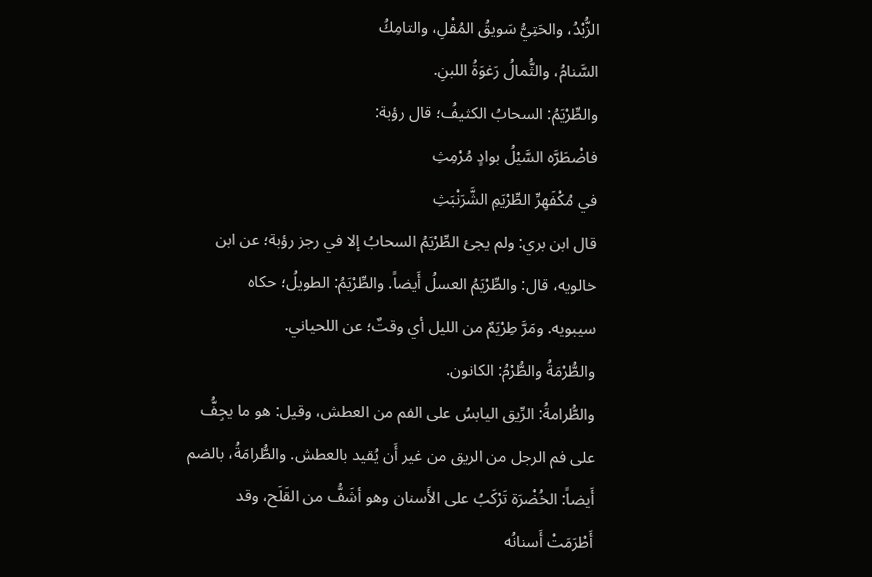الزُّبْدُ، والحَتِيُّ سَويقُ المُقْلِ، والتامِكُ
السَّنامُ، والثُّمالُ رَغوَةُ اللبنِ.
والطِّرْيَمُ: السحابُ الكثيفُ؛ قال رؤبة:
فاضْطَرَّه السَّيْلُ بوادٍ مُرْمِثِ
في مُكْفَهِرِّ الطِّرْيَمِ الشَّرَنْبَثِ
قال ابن بري: ولم يجئ الطِّرْيَمُ السحابُ إلا في رجز رؤبة؛ عن ابن
خالويه، قال: والطِّرْيَمُ العسلُ أَيضاً. والطِّرْيَمُ: الطويلُ؛ حكاه
سيبويه. ومَرَّ طِرْيَمٌ من الليل أي وقتٌ؛ عن اللحياني.
والطُّرْمَةُ والطُّرْمُ: الكانون.
والطُّرامةُ: الرِّيق اليابسُ على الفم من العطش، وقيل: هو ما يجِفُّ
على فم الرجل من الريق من غير أَن يُقيد بالعطش. والطُّرامَةُ، بالضم
أَيضاً: الخُضْرَة تَرْكَبُ على الأَسنان وهو أشَفُّ من القَلَح، وقد
أَطْرَمَتْ أَسنانُه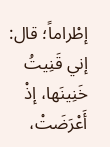إطْراماً؛ قال:
إني قَنِيتُ خَنِينَها، إذْ أَعْرَضَتْ،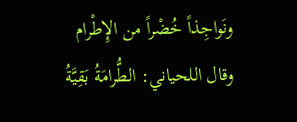ونَواجِذاً خُضْراً من الإِطْرام
وقال اللحياني: الطُّرامَةُ بَقِيَّةُ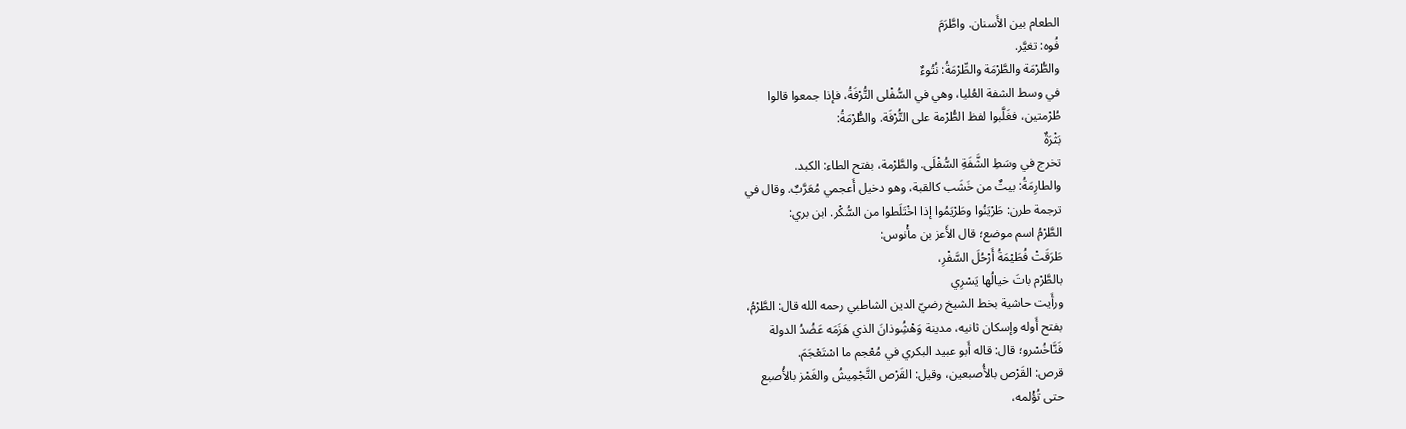الطعام بين الأَسنان. واطَّرَمَ
فُوه: تغيَّر.
والطُّرْمَة والطَّرْمَة والطِّرْمَةُ: نُتُوءٌ
في وسط الشفة العُليا، وهي في السُّفْلى التُّرْفَةُ، فإذا جمعوا قالوا
طُرْمتين، فغَلَّبوا لفظ الطُّرْمة على التُّرْفَة. والطُّرْمَةُ:
بَثْرَةٌ
تخرج في وسَطِ الشَّفَةِ السُّفْلَى. والطَّرْمة، بفتح الطاء: الكبد.
والطارِمَةُ: بيتٌ من خَشَب كالقبة، وهو دخيل أَعجمي مُعَرَّبٌ. وقال في
ترجمة طرن: طَرْيَنُوا وطَرْيَمُوا إذا اخْتَلَطوا من السُّكْر. ابن بري:
الطَّرْمُ اسم موضع؛ قال الأَعز بن مأْنوس:
طَرَقَتْ فُطَيْمَةُ أَرْحُلَ السَّفْرِ،
بالطَّرْم باتَ خيالُها يَسْرِي
ورأَيت حاشية بخط الشيخ رضيّ الدين الشاطبي رحمه الله قال: الطَّرْمُ،
بفتح أَوله وإسكان ثانيه، مدينة وَهْشُِوذانَ الذي هَزَمَه عَضُدُ الدولة
فَنَّاخُسْرو؛ قال: قاله أَبو عبيد البكري في مُعْجم ما اسْتَعْجَمَ.
قرص: القَرْص بالأُصبعين، وقيل: القَرْص التَّجْمِيشُ والغَمْز بالأُصبع
حتى تُؤْلمه،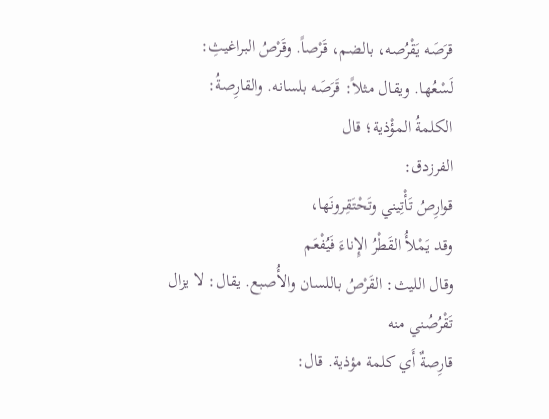قرَصَه يَقْرُصه، بالضم، قَرْصاً. وقَرْصُ البراغيثِ:
لَسْعُها. ويقال مثلاً: قَرَصَه بلسانه. والقارِصةُ: الكلمةُ المؤْذية؛ قال
الفرزدق:
قوارِصُ تَأْتِيني وتَحْتَقِرونَها،
وقد يَمْلأُ القَطْرُ الإِناءَ فَيُفْعَم
وقال الليث: القَرْصُ باللسان والأُصبع. يقال: لا يزال تَقْرُصُني منه
قارِصةٌ أَي كلمة مؤذية. قال: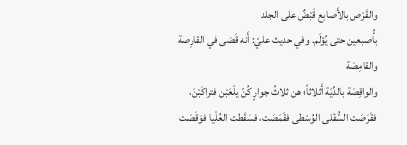والقَرْص بالأَصابع قَبْضٌ على الجلد
بأُصبعين حتى يُؤلَم. وفي حديث عليّ: أَنه قَضى في القارِصة والقامِصَة
والواقِصَة بالدِّيَة أَثلاثاً؛ هن ثلاثُ جوارٍ كُنّ يلْعَبْن فتراكَبْنَ،
فقَرَصَت السُّفْلى الوُسْطى فقَمَصَت، فسَقَطت العُلْيا فوَقَصَت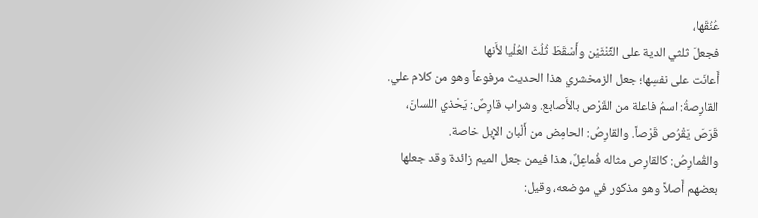عُنُقَها،
فجعلَ ثلثي الدية على الثِّنْثَيْن وأَسْقَطَ ثُلُثَ العُلْيا لأَنها
أَعانَت على نفسِها؛ جعل الزمخشري هذا الحديث مرفوعاً وهو من كلام علي.
القارِصةُ: اسمُ فاعلة من القَرْص بالأَصابع. وشراب قارِصٌ: يَحْذي اللسانَ،
قَرَصَ يَقْرُص قَرْصاً. والقارِصُ: الحامِض من أَلْبان الإِبل خاصة.
والقُمارِصُ: كالقارِص مثاله فُماعِلٌ، هذا فيمن جعل الميم زائدة وقد جعلها
بعضهم أَصلاً وهو مذكور في موضعه، وقيل: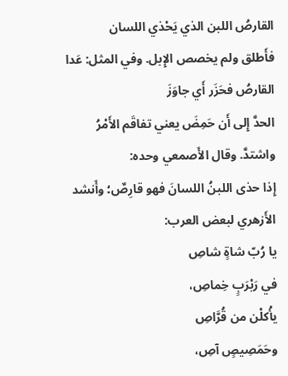القارصُ اللبن الذي يَحْذي اللسان
فأَطلق ولم يخصص الإِبل. وفي المثل: عَدا القارصُ فحَزَر أَي جاوَزَ
الحدَّ إِلى أَن حَمِضَ يعني تفاقَم الأَمْرُ واشتدَّ. وقال الأَصمعي وحده:
إِذا حذى اللبنُ اللسانَ فهو قارِصٌ؛ وأَنشد الأَزهري لبعض العرب:
يا رُبّ شاةٍ شاصِ
في رَبْرَبٍ خِماصِ،
يأْكلْن من قُرَّاصِ
وحَمَصِيصٍ آصِ،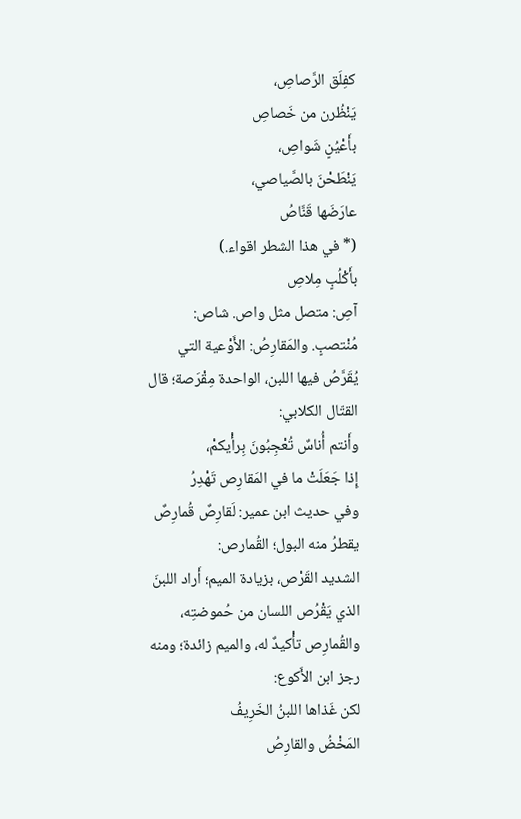كفِلَق الرَّصاصِ،
يَنْظُرن من خَصاصِ
بأَعْيُنٍ شَواصِ،
يَنْطَحْنَ بالصَّياصي،
عارَضَها قَنَّاصُ
(* في هذا الشطر اقواء.)
بأَكْلُبٍ مِلاصِ
آصِ: متصل مثل واص. شاص: مُنْتصبٍ. والمَقارِصُ: الأَوْعية التي
يُقَرَّصُ فيها اللبن، الواحدة مِقْرَصة؛ قال القتّال الكلابي:
وأَنتم أُناسٌ تُعْجِبُونَ بِرأْيكمْ،
إِذا جَعَلَتْ ما في المَقارِص تَهْدِرُ
وفي حديث ابن عمير: لَقارِصٌ قُمارِصٌ يقطرُ منه البول؛ القُمارص:
الشديد القَرْص، بزيادة الميم؛ أَراد اللبنَ الذي يَقْرُص اللسان من حُموضتِه،
والقُمارِص تأْكيدٌ له، والميم زائدة؛ ومنه رجز ابن الأَكوع:
لكن غَذاها اللبنُ الخَرِيفُ
المَخْضُ والقارِصُ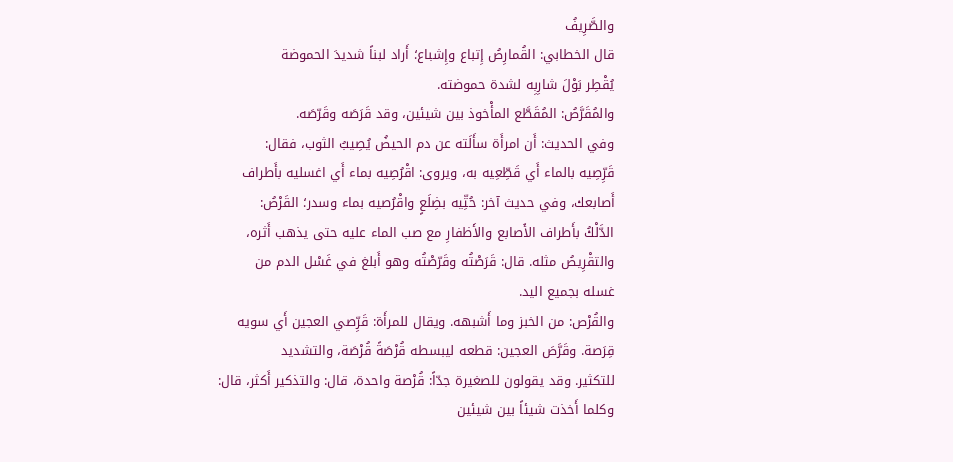والصَّرِيفُ
قال الخطابي: القُمارِصُ إِتباع وإِشباع؛ أَراد لبناً شديدَ الحموضة
يُقْطِر بَوْلَ شارِبِه لشدة حموضته.
والمُقَرَّصُ: المُقَطَّع المأْخوذ بين شيئين، وقد قَرَصَه وقَرّصَه.
وفي الحديث: أَن امرأَة سأَلَته عن دم الحيضُ يُصِيبُ الثوب، فقال:
قَرِّصِيه بالماء أَي قَطِّعِيه به، ويروى: اقْرُصِيه بماء أَي اغسليه بأَطراف
أَصابعك، وفي حديث آخر: حُتِّيه بضِلَعٍ واقْرُصيه بماء وسدر؛ القَرْصُ:
الدَّلْكُ بأَطراف الأَصابع والأَظفارِ مع صب الماء عليه حتى يذهب أَثره،
والتقْرِيصُ مثله. قال: قَرَصْتُه وقَرّصْتُه وهو أَبلغ في غَسْل الدم من
غسله بجميع اليد.
والقُرْص: من الخبز وما أَشبهه. ويقال للمرأَة: قَرِّصي العجين أَي سويه
قِرَصة. وقَرَّصَ العجين: قطعه ليبسطه قُرْصَةً قُرْصَة، والتشديد
للتكثير. وقد يقولون للصغيرة جدّاً: قُرْصة واحدة، قال: والتذكير أَكثر، قال:
وكلما أَخذت شيئاً بين شيئين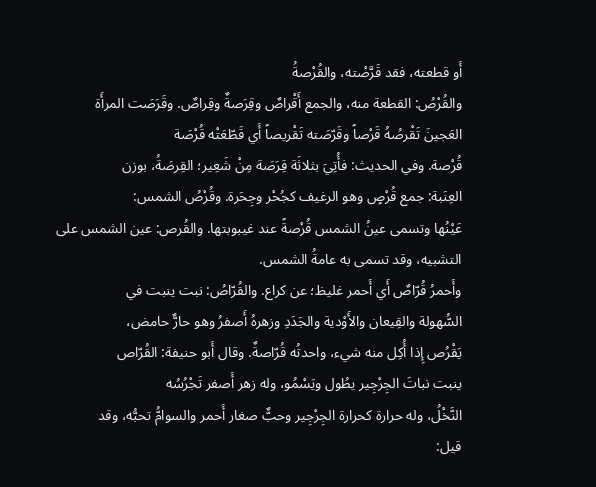أَو قطعته، فقد قَرَّصْته، والقُرْصةُ
والقُرْصُ: القطعة منه، والجمع أَقْراصٌ وقِرَصةٌ وقِراصٌ. وقَرَصَت المرأَة
العَجينَ تَقْرصُهُ قَرْصاً وقَرّصَته تَقْريصاً أَي قَطّعَتْه قُرْصَة
قُرْصة. وفي الحديث: فأُتِيَ بثلاثَة قِرَصَة مِنْ شَعِير؛ القِرصَةُ، بوزن
العِنَبة: جمع قُرْصٍ وهو الرغيف كجُحْر وجِحَرة. وقُرْصُ الشمس:
عَيْنُها وتسمى عينُ الشمس قُرْصةً عند غيبوبتها. والقُرص: عين الشمس على
التشبيه، وقد تسمى به عامةُ الشمس.
وأَحمرُ قُرّاصٌ أَي أَحمر غليظ؛ عن كراع. والقُرّاصُ: نبت ينبت في
السُّهولة والقِيعان والأَوْدية والجَدَدِ وزهرهُ أَصفرُ وهو حارٌّ حامض،
يَقْرُص إِذا أُكِل منه شيء، واحدتُه قُرّاصةٌ. وقال أَبو حنيفة: القُرّاص
ينبت نباتَ الجِرْجِير يطُول ويَسْمُو، وله زهر أَصفر تَجْرُسُه
النَّخْلُ، وله حرارة كحرارة الجِرْجِير وحبٌّ صغار أَحمر والسوامُّ تحبُّه، وقد
قيل: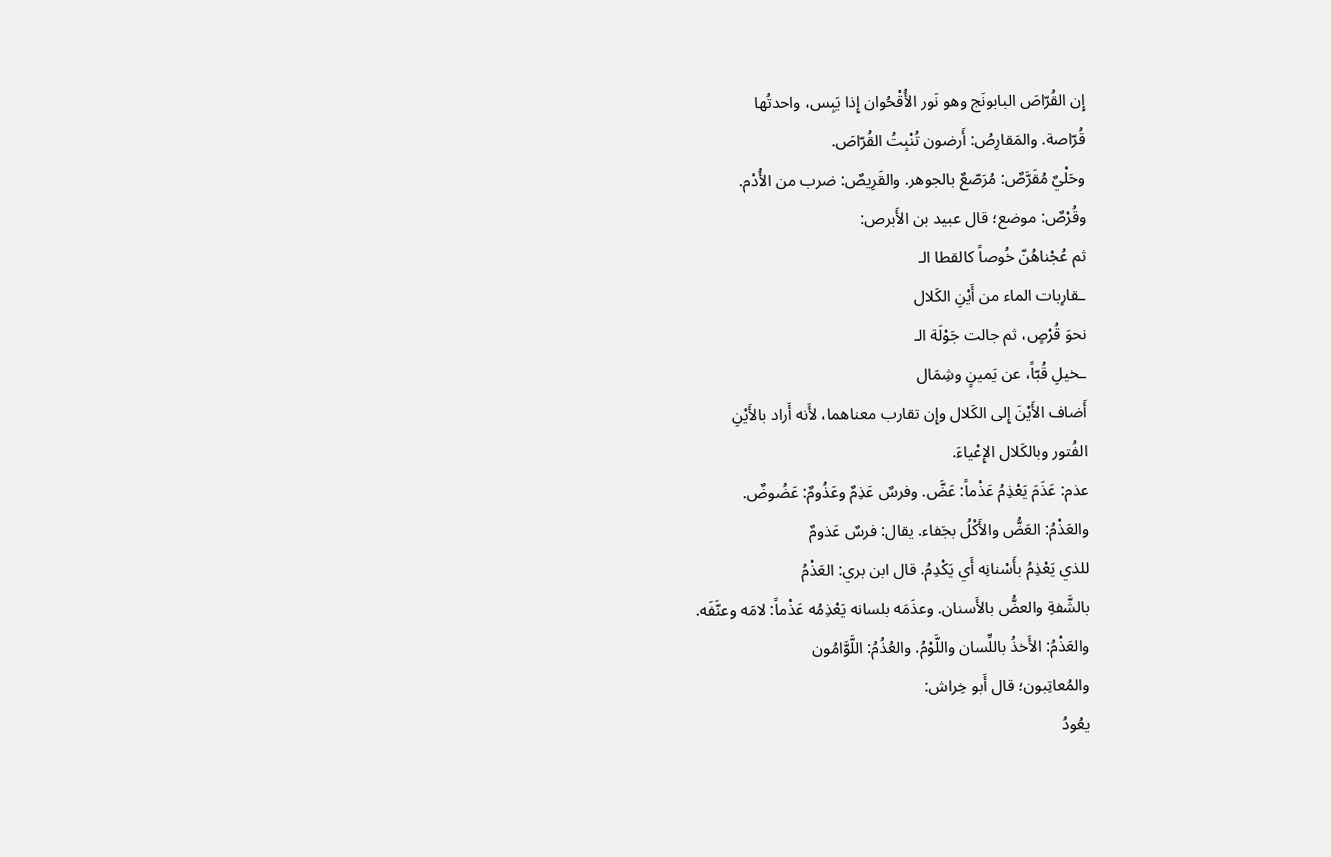إِن القُرّاصَ البابونَج وهو نَور الأُقْحُوان إِذا يَبِس، واحدتُها
قُرّاصة. والمَقارِصُ: أَرضون تُنْبِتُ القُرّاصَ.
وحَلْيٌ مُقَرَّصٌ: مُرَصّعٌ بالجوهر. والقَرِيصٌ: ضرب من الأُدْم.
وقُرْصٌ: موضع؛ قال عبيد بن الأَبرص:
ثم عُجْناهُنّ خُوصاً كالقطا الـ
ـقارِبات الماء من أَيْنِ الكَلال
نحوَ قُرْصٍ، ثم جالت جَوْلَة الـ
ـخيلِ قُبّاً، عن يَمينٍ وشِمَال
أَضاف الأَيْنَ إِلى الكَلال وإِن تقارب معناهما، لأَنه أَراد بالأَيْنِ
الفُتور وبالكَلال الإِعْياءَ.
عذم: عَذَمَ يَعْذِمُ عَذْماً: عَضَّ. وفرسٌ عَذِمٌ وعَذُومٌ: عَضُوضٌ.
والعَذْمُ: العَضُّ والأَكْلُ بجَفاء. يقال: فرسٌ عَذومٌ
للذي يَعْذِمُ بأَسْنانِه أَي يَكْدِمُ. قال ابن بري: العَذْمُ
بالشَّفةِ والعضُّ بالأَسنان. وعذَمَه بلسانه يَعْذِمُه عَذْماً: لامَه وعنَّفَه.
والعَذْمُ: الأَخذُ باللِّسان واللَّوْمُ. والعُذُمُ: اللَّوَّامُون
والمُعاتِبون؛ قال أَبو خِراش:
يعُودُ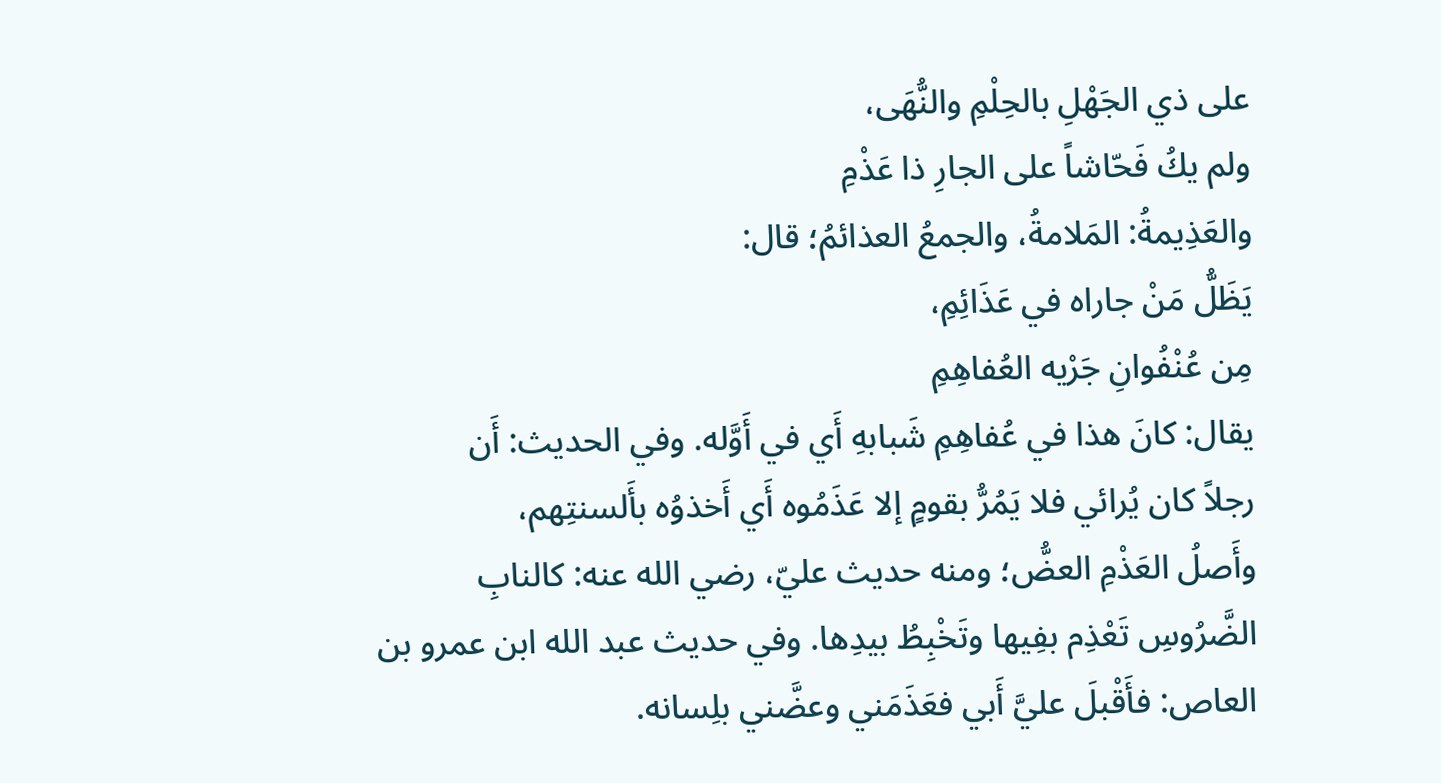على ذي الجَهْلِ بالحِلْمِ والنُّهَى،
ولم يكُ فَحّاشاً على الجارِ ذا عَذْمِ
والعَذِيمةُ: المَلامةُ، والجمعُ العذائمُ؛ قال:
يَظَلُّ مَنْ جاراه في عَذَائِمِ،
مِن عُنْفُوانِ جَرْيه العُفاهِمِ
يقال: كانَ هذا في عُفاهِمِ شَبابهِ أَي في أَوَّله. وفي الحديث: أَن
رجلاً كان يُرائي فلا يَمُرُّ بقومٍ إلا عَذَمُوه أَي أَخذوُه بأَلسنتِهم،
وأَصلُ العَذْمِ العضُّ؛ ومنه حديث عليّ، رضي الله عنه: كالنابِ
الضَّرُوسِ تَعْذِم بفِيها وتَخْبِطُ بيدِها. وفي حديث عبد الله ابن عمرو بن
العاص: فأَقْبلَ عليَّ أَبي فعَذَمَني وعضَّني بلِسانه.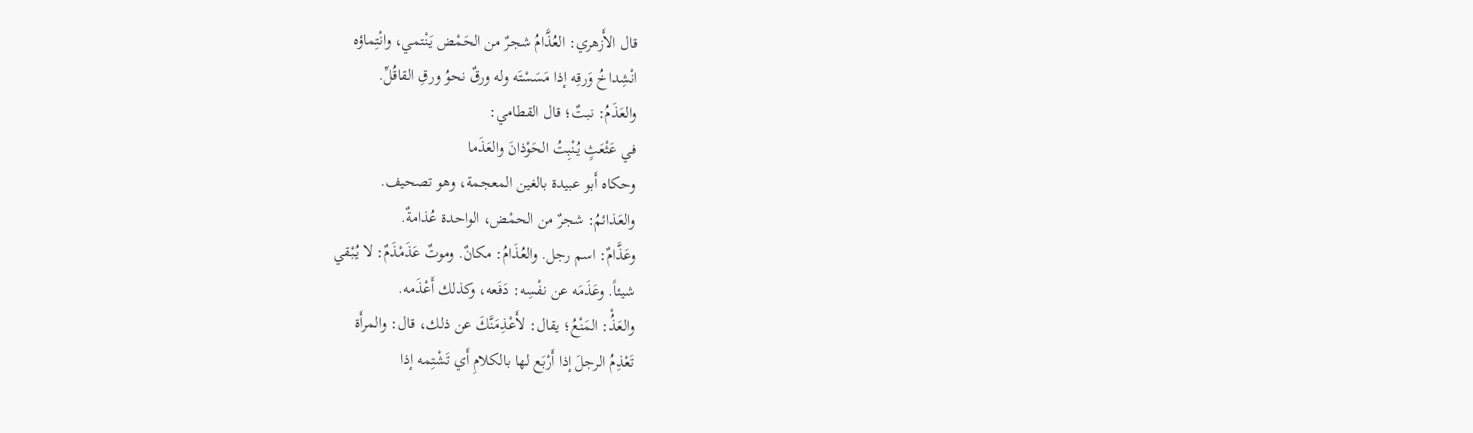قال الأَزهري: العُذَّامُ شجرٌ من الحَمْض يَنْتمي، وانْتِماؤه
انْشِداخُ وَرقِه إذا مَسَسْتَه وله ورقٌ نحوُ ورقِ القاقُلِّ.
والعَذَمُ: نبتٌ؛ قال القطامي:
في عَثْعَثٍ يُنْبِتُ الحَوْذانَ والعَذَما
وحكاه أَبو عبيدة بالغين المعجمة، وهو تصحيف.
والعَذائمُ: شجرٌ من الحمْض، الواحدة عُذامةٌ.
وعَذَّامٌ: اسم رجل. والعُذَامُ: مكانٌ. وموتٌ عَذَمْذَمٌ: لا يُبْقي
شيئاً. وعَذَمَه عن نفْسِه: دَفَعه، وكذلك أَعْذَمه.
والعَذُْ: المَنْعُ؛ يقال: لأَعْذِمَنَّكَ عن ذلك، قال: والمرأَة
تَعْذِمُ الرجلَ إذا أَرْبَع لها بالكلامِ أَي تَشْتِمه إذا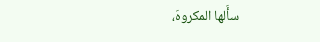سأَلها المكروهَ،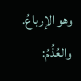وهو الإرباعُ.
والعُذُمُ: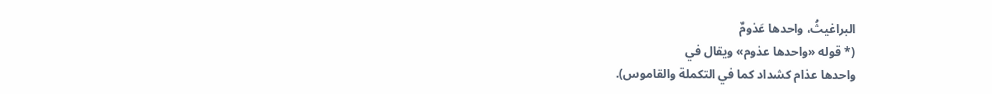البراغيثُ، واحدها عَذومٌ
(* قوله «واحدها عذوم» ويقال في
واحدها عذام كشداد كما في التكملة والقاموس).